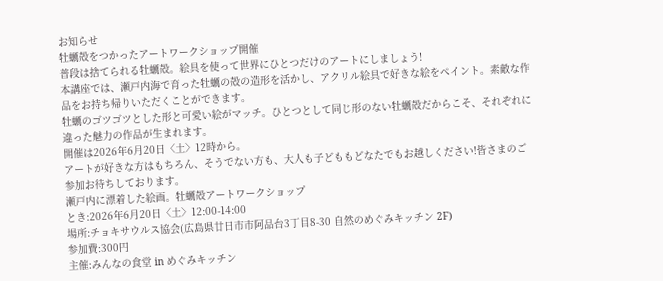お知らせ
牡蠣殻をつかったアートワークショップ開催
普段は捨てられる牡蠣殻。絵具を使って世界にひとつだけのアートにしましょう!
本講座では、瀬戸内海で育った牡蠣の殻の造形を活かし、アクリル絵具で好きな絵をペイント。素敵な作品をお持ち帰りいただくことができます。
牡蠣のゴツゴツとした形と可愛い絵がマッチ。ひとつとして同じ形のない牡蠣殻だからこそ、それぞれに違った魅力の作品が生まれます。
開催は2026年6月20日〈土〉12時から。
アートが好きな方はもちろん、そうでない方も、大人も子どももどなたでもお越しください!皆さまのご参加お待ちしております。
瀬戸内に漂着した絵画。牡蠣殻アートワークショップ
とき:2026年6月20日〈土〉12:00-14:00
場所:チョキサウルス協会(広島県廿日市市阿品台3丁目8-30 自然のめぐみキッチン 2F)
参加費:300円
主催:みんなの食堂 in めぐみキッチン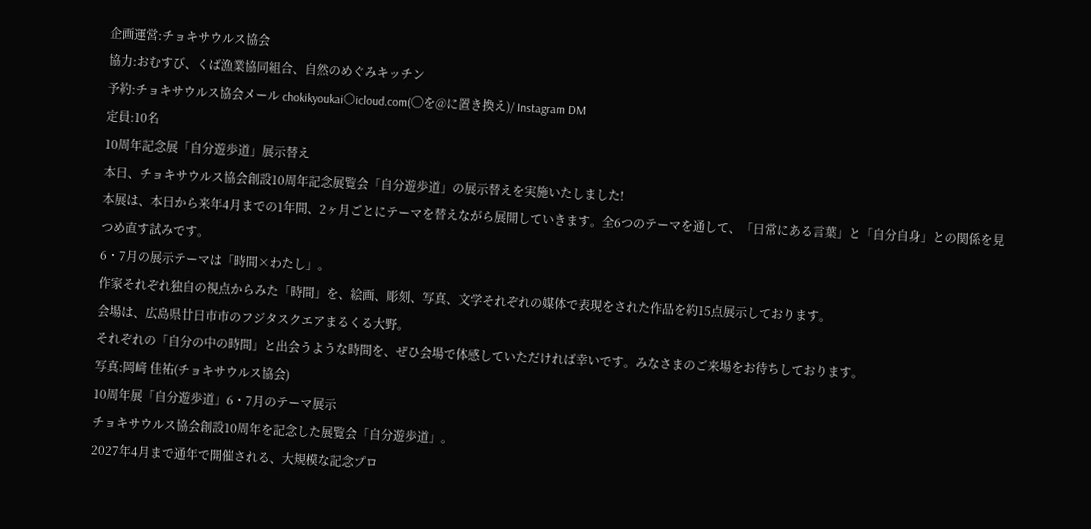企画運営:チョキサウルス協会
協力:おむすび、くば漁業協同組合、自然のめぐみキッチン
予約:チョキサウルス協会メール chokikyoukai○icloud.com(◯を@に置き換え)/ Instagram DM
定員:10名
10周年記念展「自分遊歩道」展示替え
本日、チョキサウルス協会創設10周年記念展覧会「自分遊歩道」の展示替えを実施いたしました!
本展は、本日から来年4月までの1年間、2ヶ月ごとにテーマを替えながら展開していきます。全6つのテーマを通して、「日常にある言葉」と「自分自身」との関係を見つめ直す試みです。
6・7月の展示テーマは「時間×わたし」。
作家それぞれ独自の視点からみた「時間」を、絵画、彫刻、写真、文学それぞれの媒体で表現をされた作品を約15点展示しております。
会場は、広島県廿日市市のフジタスクエアまるくる大野。
それぞれの「自分の中の時間」と出会うような時間を、ぜひ会場で体感していただければ幸いです。みなさまのご来場をお待ちしております。
写真:岡﨑 佳祐(チョキサウルス協会)
10周年展「自分遊歩道」6・7月のテーマ展示
チョキサウルス協会創設10周年を記念した展覧会「自分遊歩道」。
2027年4月まで通年で開催される、大規模な記念プロ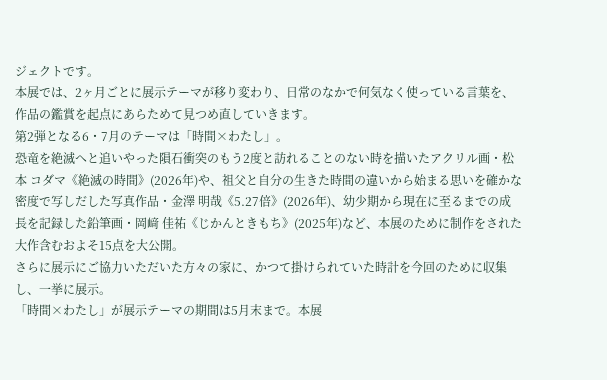ジェクトです。
本展では、2ヶ月ごとに展示テーマが移り変わり、日常のなかで何気なく使っている言葉を、作品の鑑賞を起点にあらためて見つめ直していきます。
第2弾となる6・7月のテーマは「時間×わたし」。
恐竜を絶滅へと追いやった隕石衝突のもう2度と訪れることのない時を描いたアクリル画・松本 コダマ《絶滅の時間》(2026年)や、祖父と自分の生きた時間の違いから始まる思いを確かな密度で写しだした写真作品・金澤 明哉《5.27倍》(2026年)、幼少期から現在に至るまでの成長を記録した鉛筆画・岡﨑 佳祐《じかんときもち》(2025年)など、本展のために制作をされた大作含むおよそ15点を大公開。
さらに展示にご協力いただいた方々の家に、かつて掛けられていた時計を今回のために収集し、一挙に展示。
「時間×わたし」が展示テーマの期間は5月末まで。本展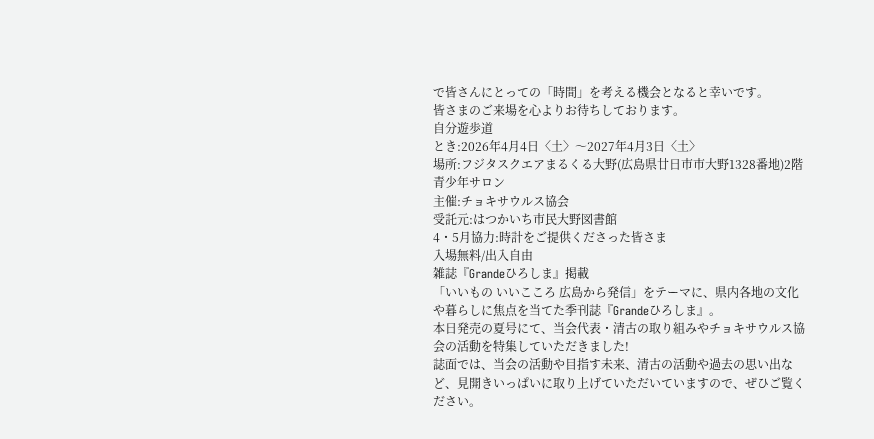で皆さんにとっての「時間」を考える機会となると幸いです。
皆さまのご来場を心よりお待ちしております。
自分遊歩道
とき:2026年4月4日〈土〉〜2027年4月3日〈土〉
場所:フジタスクエアまるくる大野(広島県廿日市市大野1328番地)2階 青少年サロン
主催:チョキサウルス協会
受託元:はつかいち市民大野図書館
4・5月協力:時計をご提供くださった皆さま
入場無料/出入自由
雑誌『Grandeひろしま』掲載
「いいもの いいこころ 広島から発信」をテーマに、県内各地の文化や暮らしに焦点を当てた季刊誌『Grandeひろしま』。
本日発売の夏号にて、当会代表・清古の取り組みやチョキサウルス協会の活動を特集していただきました!
誌面では、当会の活動や目指す未来、清古の活動や過去の思い出など、見開きいっぱいに取り上げていただいていますので、ぜひご覧ください。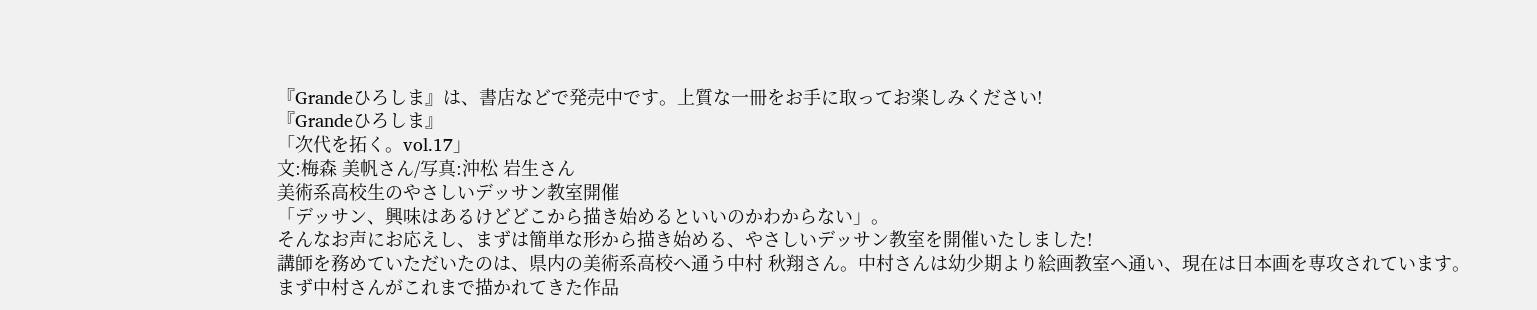『Grandeひろしま』は、書店などで発売中です。上質な一冊をお手に取ってお楽しみください!
『Grandeひろしま』
「次代を拓く。vol.17」
文:梅森 美帆さん/写真:沖松 岩生さん
美術系高校生のやさしいデッサン教室開催
「デッサン、興味はあるけどどこから描き始めるといいのかわからない」。
そんなお声にお応えし、まずは簡単な形から描き始める、やさしいデッサン教室を開催いたしました!
講師を務めていただいたのは、県内の美術系高校へ通う中村 秋翔さん。中村さんは幼少期より絵画教室へ通い、現在は日本画を専攻されています。
まず中村さんがこれまで描かれてきた作品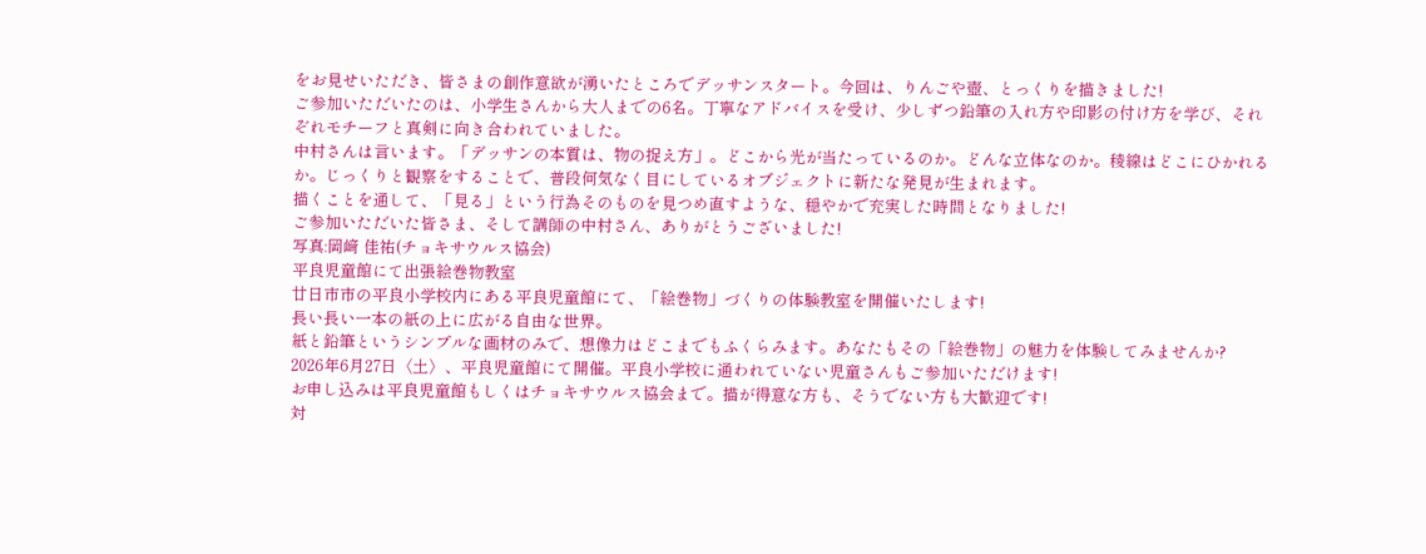をお見せいただき、皆さまの創作意欲が湧いたところでデッサンスタート。今回は、りんごや壺、とっくりを描きました!
ご参加いただいたのは、小学生さんから大人までの6名。丁寧なアドバイスを受け、少しずつ鉛筆の入れ方や印影の付け方を学び、それぞれモチーフと真剣に向き合われていました。
中村さんは言います。「デッサンの本質は、物の捉え方」。どこから光が当たっているのか。どんな立体なのか。稜線はどこにひかれるか。じっくりと観察をすることで、普段何気なく目にしているオブジェクトに新たな発見が生まれます。
描くことを通して、「見る」という行為そのものを見つめ直すような、穏やかで充実した時間となりました!
ご参加いただいた皆さま、そして講師の中村さん、ありがとうございました!
写真:岡﨑 佳祐(チョキサウルス協会)
平良児童館にて出張絵巻物教室
廿日市市の平良小学校内にある平良児童館にて、「絵巻物」づくりの体験教室を開催いたします!
長い長い一本の紙の上に広がる自由な世界。
紙と鉛筆というシンプルな画材のみで、想像力はどこまでもふくらみます。あなたもその「絵巻物」の魅力を体験してみませんか?
2026年6月27日〈土〉、平良児童館にて開催。平良小学校に通われていない児童さんもご参加いただけます!
お申し込みは平良児童館もしくはチョキサウルス協会まで。描が得意な方も、そうでない方も大歓迎です!
対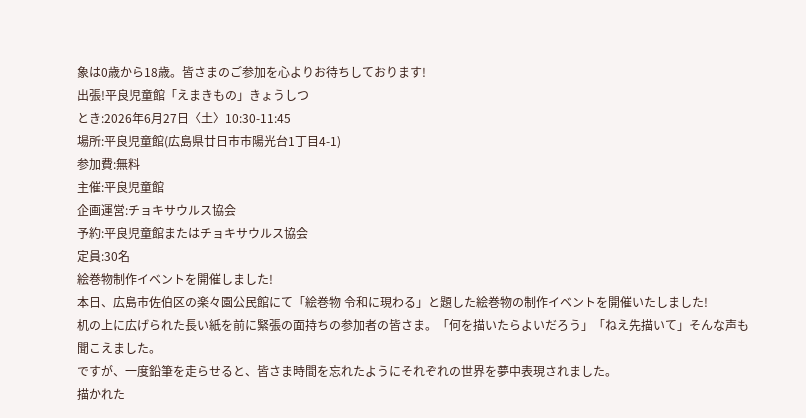象は0歳から18歳。皆さまのご参加を心よりお待ちしております!
出張!平良児童館「えまきもの」きょうしつ
とき:2026年6月27日〈土〉10:30-11:45
場所:平良児童館(広島県廿日市市陽光台1丁目4-1)
参加費:無料
主催:平良児童館
企画運営:チョキサウルス協会
予約:平良児童館またはチョキサウルス協会
定員:30名
絵巻物制作イベントを開催しました!
本日、広島市佐伯区の楽々園公民館にて「絵巻物 令和に現わる」と題した絵巻物の制作イベントを開催いたしました!
机の上に広げられた長い紙を前に緊張の面持ちの参加者の皆さま。「何を描いたらよいだろう」「ねえ先描いて」そんな声も聞こえました。
ですが、一度鉛筆を走らせると、皆さま時間を忘れたようにそれぞれの世界を夢中表現されました。
描かれた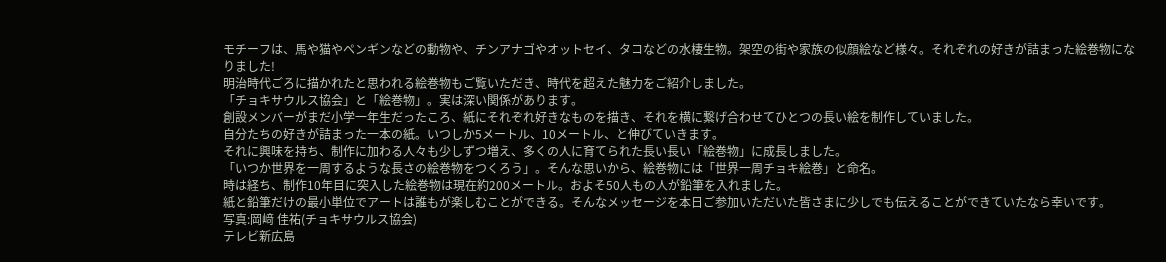モチーフは、馬や猫やペンギンなどの動物や、チンアナゴやオットセイ、タコなどの水棲生物。架空の街や家族の似顔絵など様々。それぞれの好きが詰まった絵巻物になりました!
明治時代ごろに描かれたと思われる絵巻物もご覧いただき、時代を超えた魅力をご紹介しました。
「チョキサウルス協会」と「絵巻物」。実は深い関係があります。
創設メンバーがまだ小学一年生だったころ、紙にそれぞれ好きなものを描き、それを横に繋げ合わせてひとつの長い絵を制作していました。
自分たちの好きが詰まった一本の紙。いつしか5メートル、10メートル、と伸びていきます。
それに興味を持ち、制作に加わる人々も少しずつ増え、多くの人に育てられた長い長い「絵巻物」に成長しました。
「いつか世界を一周するような長さの絵巻物をつくろう」。そんな思いから、絵巻物には「世界一周チョキ絵巻」と命名。
時は経ち、制作10年目に突入した絵巻物は現在約200メートル。およそ50人もの人が鉛筆を入れました。
紙と鉛筆だけの最小単位でアートは誰もが楽しむことができる。そんなメッセージを本日ご参加いただいた皆さまに少しでも伝えることができていたなら幸いです。
写真:岡﨑 佳祐(チョキサウルス協会)
テレビ新広島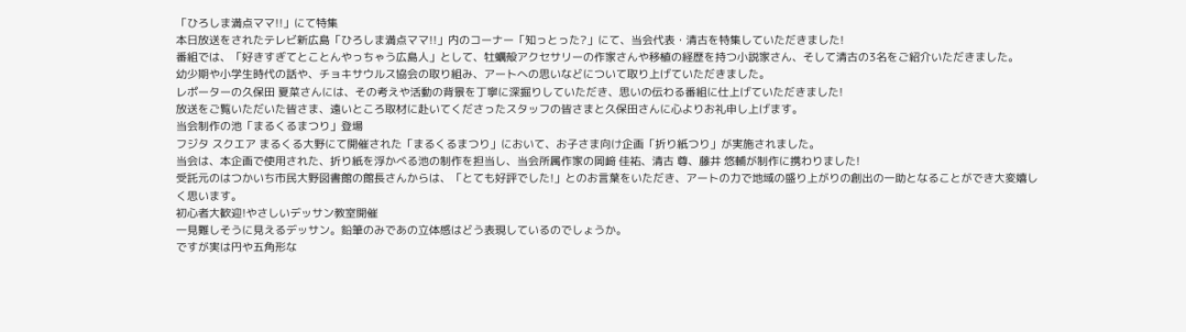「ひろしま満点ママ!!」にて特集
本日放送をされたテレビ新広島「ひろしま満点ママ!!」内のコーナー「知っとった?」にて、当会代表・清古を特集していただきました!
番組では、「好きすぎてとことんやっちゃう広島人」として、牡蠣殻アクセサリーの作家さんや移植の経歴を持つ小説家さん、そして清古の3名をご紹介いただきました。
幼少期や小学生時代の話や、チョキサウルス協会の取り組み、アートへの思いなどについて取り上げていただきました。
レポーターの久保田 夏菜さんには、その考えや活動の背景を丁寧に深掘りしていただき、思いの伝わる番組に仕上げていただきました!
放送をご覧いただいた皆さま、遠いところ取材に赴いてくださったスタッフの皆さまと久保田さんに心よりお礼申し上げます。
当会制作の池「まるくるまつり」登場
フジタ スクエア まるくる大野にて開催された「まるくるまつり」において、お子さま向け企画「折り紙つり」が実施されました。
当会は、本企画で使用された、折り紙を浮かべる池の制作を担当し、当会所属作家の岡﨑 佳祐、清古 尊、藤井 悠輔が制作に携わりました!
受託元のはつかいち市民大野図書館の館長さんからは、「とても好評でした!」とのお言葉をいただき、アートの力で地域の盛り上がりの創出の一助となることができ大変嬉しく思います。
初心者大歓迎!やさしいデッサン教室開催
一見難しそうに見えるデッサン。鉛筆のみであの立体感はどう表現しているのでしょうか。
ですが実は円や五角形な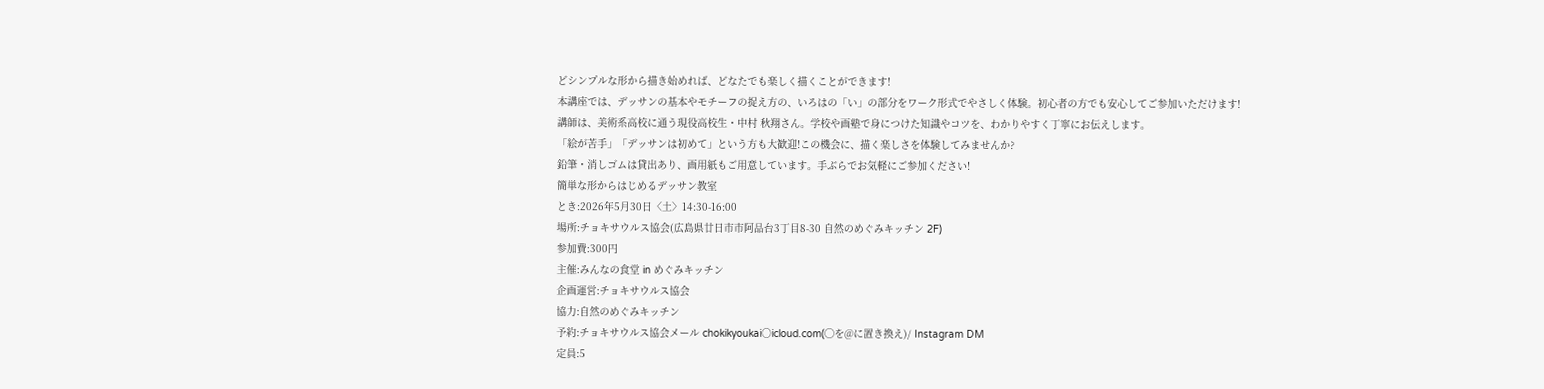どシンプルな形から描き始めれば、どなたでも楽しく描くことができます!
本講座では、デッサンの基本やモチーフの捉え方の、いろはの「い」の部分をワーク形式でやさしく体験。初心者の方でも安心してご参加いただけます!
講師は、美術系高校に通う現役高校生・中村 秋翔さん。学校や画塾で身につけた知識やコツを、わかりやすく丁寧にお伝えします。
「絵が苦手」「デッサンは初めて」という方も大歓迎!この機会に、描く楽しさを体験してみませんか?
鉛筆・消しゴムは貸出あり、画用紙もご用意しています。手ぶらでお気軽にご参加ください!
簡単な形からはじめるデッサン教室
とき:2026年5月30日〈土〉14:30-16:00
場所:チョキサウルス協会(広島県廿日市市阿品台3丁目8-30 自然のめぐみキッチン 2F)
参加費:300円
主催:みんなの食堂 in めぐみキッチン
企画運営:チョキサウルス協会
協力:自然のめぐみキッチン
予約:チョキサウルス協会メール chokikyoukai○icloud.com(◯を@に置き換え)/ Instagram DM
定員:5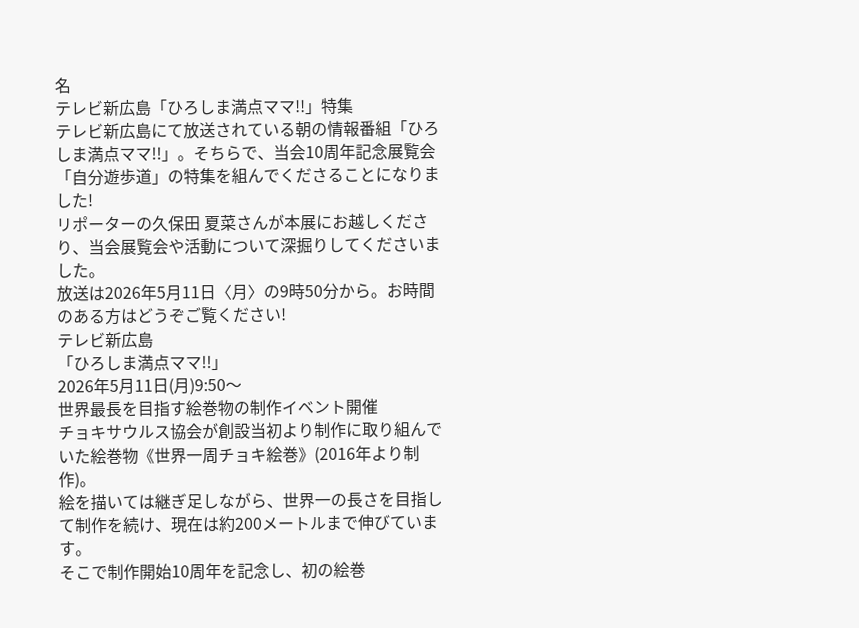名
テレビ新広島「ひろしま満点ママ!!」特集
テレビ新広島にて放送されている朝の情報番組「ひろしま満点ママ!!」。そちらで、当会10周年記念展覧会「自分遊歩道」の特集を組んでくださることになりました!
リポーターの久保田 夏菜さんが本展にお越しくださり、当会展覧会や活動について深掘りしてくださいました。
放送は2026年5月11日〈月〉の9時50分から。お時間のある方はどうぞご覧ください!
テレビ新広島
「ひろしま満点ママ!!」
2026年5月11日(月)9:50〜
世界最長を目指す絵巻物の制作イベント開催
チョキサウルス協会が創設当初より制作に取り組んでいた絵巻物《世界一周チョキ絵巻》(2016年より制作)。
絵を描いては継ぎ足しながら、世界一の長さを目指して制作を続け、現在は約200メートルまで伸びています。
そこで制作開始10周年を記念し、初の絵巻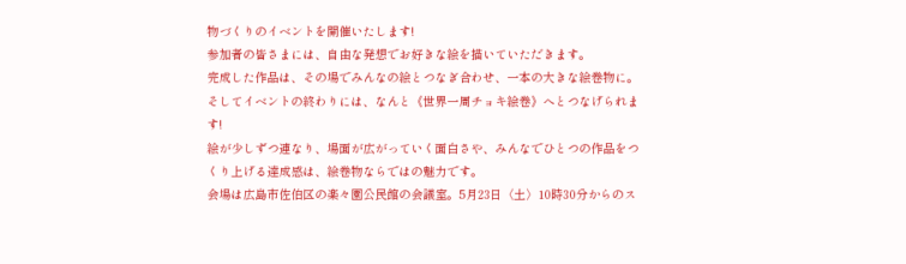物づくりのイベントを開催いたします!
参加者の皆さまには、自由な発想でお好きな絵を描いていただきます。
完成した作品は、その場でみんなの絵とつなぎ合わせ、一本の大きな絵巻物に。
そしてイベントの終わりには、なんと《世界一周チョキ絵巻》へとつなげられます!
絵が少しずつ連なり、場面が広がっていく面白さや、みんなでひとつの作品をつくり上げる達成感は、絵巻物ならではの魅力です。
会場は広島市佐伯区の楽々園公民館の会議室。5月23日〈土〉10時30分からのス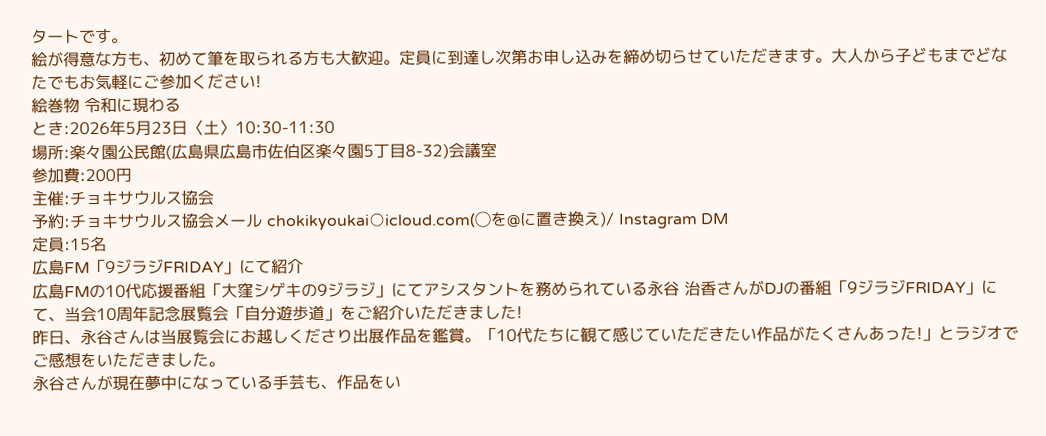タートです。
絵が得意な方も、初めて筆を取られる方も大歓迎。定員に到達し次第お申し込みを締め切らせていただきます。大人から子どもまでどなたでもお気軽にご参加ください!
絵巻物 令和に現わる
とき:2026年5月23日〈土〉10:30-11:30
場所:楽々園公民館(広島県広島市佐伯区楽々園5丁目8-32)会議室
参加費:200円
主催:チョキサウルス協会
予約:チョキサウルス協会メール chokikyoukai○icloud.com(◯を@に置き換え)/ Instagram DM
定員:15名
広島FM「9ジラジFRIDAY」にて紹介
広島FMの10代応援番組「大窪シゲキの9ジラジ」にてアシスタントを務められている永谷 治香さんがDJの番組「9ジラジFRIDAY」にて、当会10周年記念展覧会「自分遊歩道」をご紹介いただきました!
昨日、永谷さんは当展覧会にお越しくださり出展作品を鑑賞。「10代たちに観て感じていただきたい作品がたくさんあった!」とラジオでご感想をいただきました。
永谷さんが現在夢中になっている手芸も、作品をい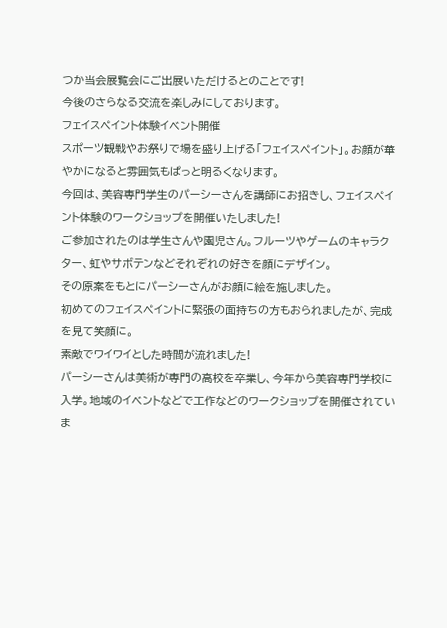つか当会展覧会にご出展いただけるとのことです!
今後のさらなる交流を楽しみにしております。
フェイスペイント体験イベント開催
スポーツ観戦やお祭りで場を盛り上げる「フェイスペイント」。お顔が華やかになると雰囲気もぱっと明るくなります。
今回は、美容専門学生のパーシーさんを講師にお招きし、フェイスペイント体験のワークショップを開催いたしました!
ご参加されたのは学生さんや園児さん。フルーツやゲームのキャラクター、虹やサボテンなどそれぞれの好きを顔にデザイン。
その原案をもとにパーシーさんがお顔に絵を施しました。
初めてのフェイスペイントに緊張の面持ちの方もおられましたが、完成を見て笑顔に。
素敵でワイワイとした時間が流れました!
パーシーさんは美術が専門の高校を卒業し、今年から美容専門学校に入学。地域のイベントなどで工作などのワークショップを開催されていま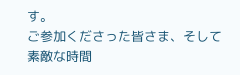す。
ご参加くださった皆さま、そして素敵な時間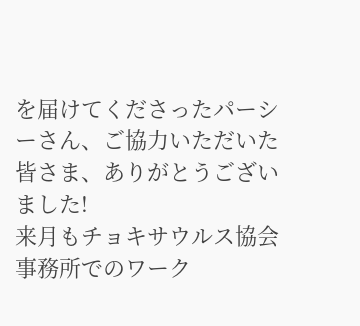を届けてくださったパーシーさん、ご協力いただいた皆さま、ありがとうございました!
来月もチョキサウルス協会事務所でのワーク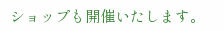ショップも開催いたします。